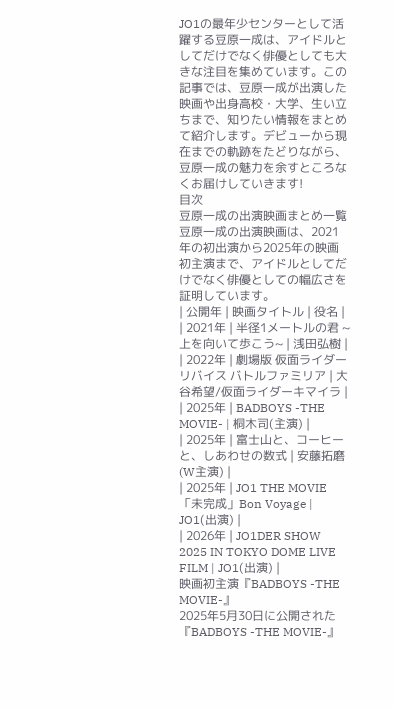JO1の最年少センターとして活躍する豆原一成は、アイドルとしてだけでなく俳優としても大きな注目を集めています。この記事では、豆原一成が出演した映画や出身高校・大学、生い立ちまで、知りたい情報をまとめて紹介します。デビューから現在までの軌跡をたどりながら、豆原一成の魅力を余すところなくお届けしていきます!
目次
豆原一成の出演映画まとめ一覧
豆原一成の出演映画は、2021年の初出演から2025年の映画初主演まで、アイドルとしてだけでなく俳優としての幅広さを証明しています。
| 公開年 | 映画タイトル | 役名 |
| 2021年 | 半径1メートルの君 ~上を向いて歩こう~ | 浅田弘樹 |
| 2022年 | 劇場版 仮面ライダーリバイス バトルファミリア | 大谷希望/仮面ライダーキマイラ |
| 2025年 | BADBOYS -THE MOVIE- | 桐木司(主演) |
| 2025年 | 富士山と、コーヒーと、しあわせの数式 | 安藤拓磨(W主演) |
| 2025年 | JO1 THE MOVIE「未完成」Bon Voyage | JO1(出演) |
| 2026年 | JO1DER SHOW 2025 IN TOKYO DOME LIVE FILM | JO1(出演) |
映画初主演『BADBOYS -THE MOVIE-』
2025年5月30日に公開された『BADBOYS -THE MOVIE-』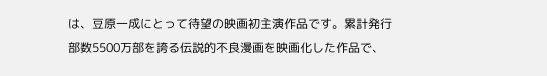は、豆原一成にとって待望の映画初主演作品です。累計発行部数5500万部を誇る伝説的不良漫画を映画化した作品で、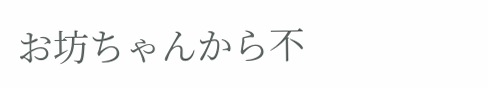お坊ちゃんから不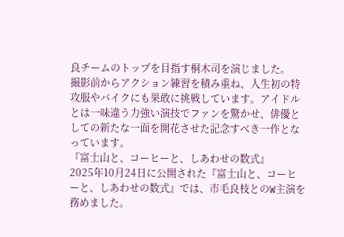良チームのトップを目指す桐木司を演じました。
撮影前からアクション練習を積み重ね、人生初の特攻服やバイクにも果敢に挑戦しています。アイドルとは一味違う力強い演技でファンを驚かせ、俳優としての新たな一面を開花させた記念すべき一作となっています。
『富士山と、コーヒーと、しあわせの数式』
2025年10月24日に公開された『富士山と、コーヒーと、しあわせの数式』では、市毛良枝とのW主演を務めました。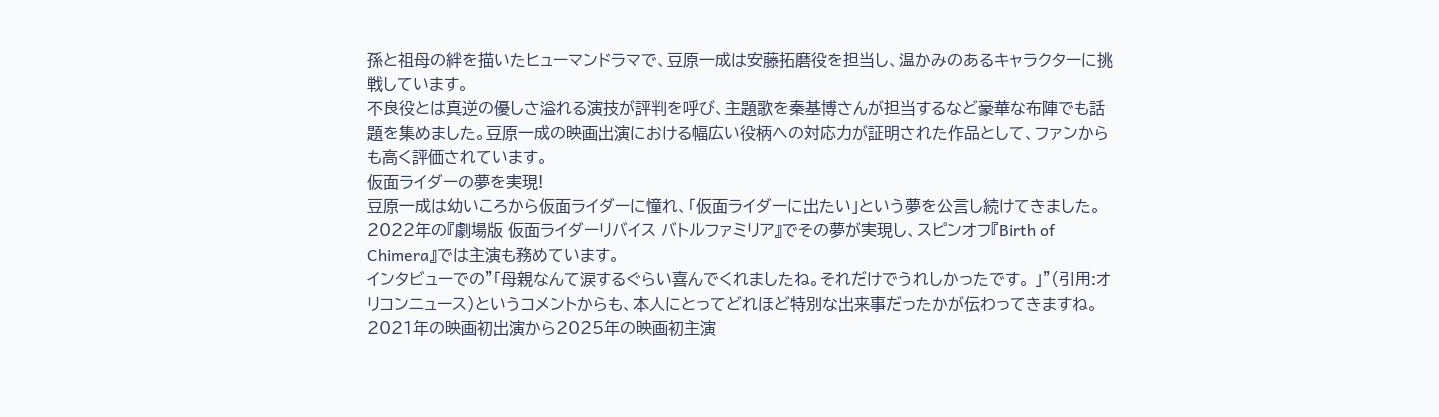孫と祖母の絆を描いたヒューマンドラマで、豆原一成は安藤拓磨役を担当し、温かみのあるキャラクターに挑戦しています。
不良役とは真逆の優しさ溢れる演技が評判を呼び、主題歌を秦基博さんが担当するなど豪華な布陣でも話題を集めました。豆原一成の映画出演における幅広い役柄への対応力が証明された作品として、ファンからも高く評価されています。
仮面ライダーの夢を実現!
豆原一成は幼いころから仮面ライダーに憧れ、「仮面ライダーに出たい」という夢を公言し続けてきました。2022年の『劇場版 仮面ライダーリバイス バトルファミリア』でその夢が実現し、スピンオフ『Birth of Chimera』では主演も務めています。
インタビューでの”「母親なんて涙するぐらい喜んでくれましたね。それだけでうれしかったです。 」”(引用:オリコンニュース)というコメントからも、本人にとってどれほど特別な出来事だったかが伝わってきますね。2021年の映画初出演から2025年の映画初主演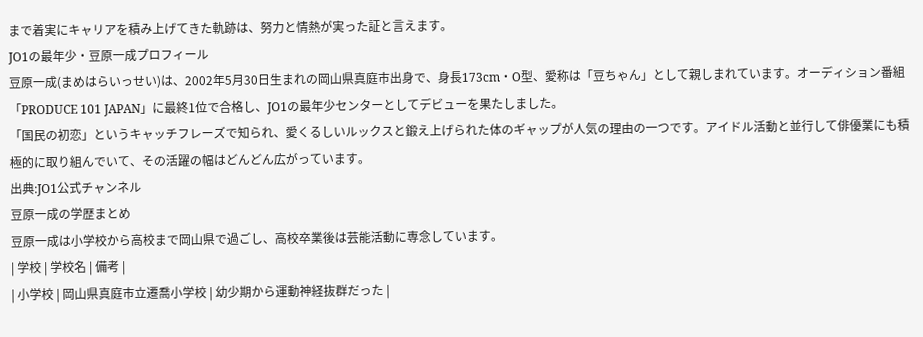まで着実にキャリアを積み上げてきた軌跡は、努力と情熱が実った証と言えます。
JO1の最年少・豆原一成プロフィール
豆原一成(まめはらいっせい)は、2002年5月30日生まれの岡山県真庭市出身で、身長173cm・O型、愛称は「豆ちゃん」として親しまれています。オーディション番組「PRODUCE 101 JAPAN」に最終1位で合格し、JO1の最年少センターとしてデビューを果たしました。
「国民の初恋」というキャッチフレーズで知られ、愛くるしいルックスと鍛え上げられた体のギャップが人気の理由の一つです。アイドル活動と並行して俳優業にも積極的に取り組んでいて、その活躍の幅はどんどん広がっています。
出典:JO1公式チャンネル
豆原一成の学歴まとめ
豆原一成は小学校から高校まで岡山県で過ごし、高校卒業後は芸能活動に専念しています。
| 学校 | 学校名 | 備考 |
| 小学校 | 岡山県真庭市立遷喬小学校 | 幼少期から運動神経抜群だった |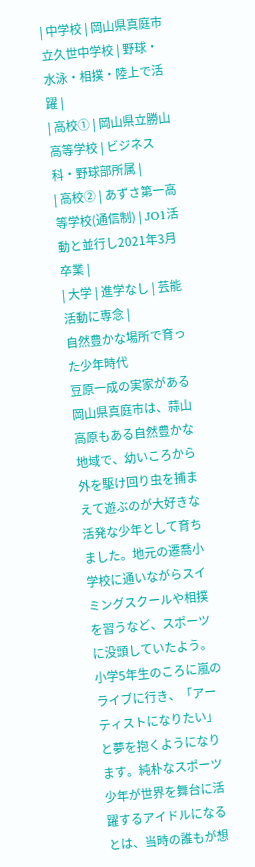| 中学校 | 岡山県真庭市立久世中学校 | 野球・水泳・相撲・陸上で活躍 |
| 高校① | 岡山県立勝山高等学校 | ビジネス科・野球部所属 |
| 高校② | あずさ第一高等学校(通信制) | JO1活動と並行し2021年3月卒業 |
| 大学 | 進学なし | 芸能活動に専念 |
自然豊かな場所で育った少年時代
豆原一成の実家がある岡山県真庭市は、蒜山高原もある自然豊かな地域で、幼いころから外を駆け回り虫を捕まえて遊ぶのが大好きな活発な少年として育ちました。地元の遷喬小学校に通いながらスイミングスクールや相撲を習うなど、スポーツに没頭していたよう。
小学5年生のころに嵐のライブに行き、「アーティストになりたい」と夢を抱くようになります。純朴なスポーツ少年が世界を舞台に活躍するアイドルになるとは、当時の誰もが想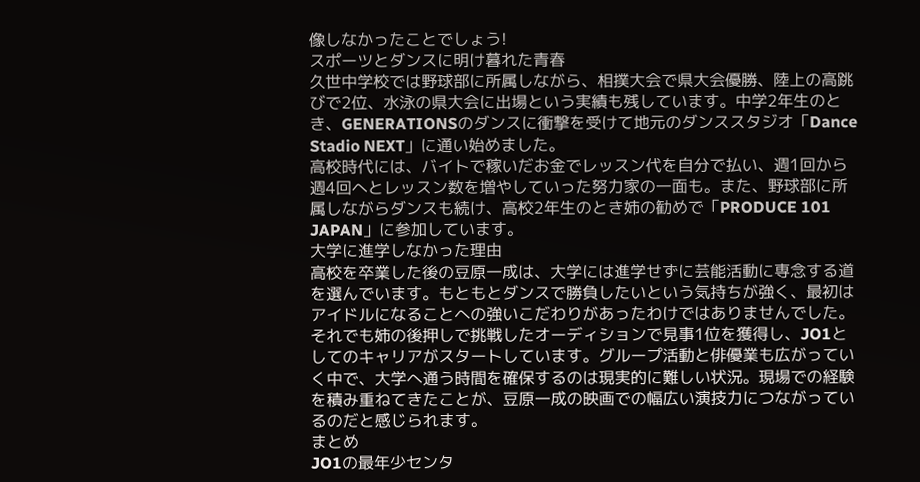像しなかったことでしょう!
スポーツとダンスに明け暮れた青春
久世中学校では野球部に所属しながら、相撲大会で県大会優勝、陸上の高跳びで2位、水泳の県大会に出場という実績も残しています。中学2年生のとき、GENERATIONSのダンスに衝撃を受けて地元のダンススタジオ「Dance Stadio NEXT」に通い始めました。
高校時代には、バイトで稼いだお金でレッスン代を自分で払い、週1回から週4回へとレッスン数を増やしていった努力家の一面も。また、野球部に所属しながらダンスも続け、高校2年生のとき姉の勧めで「PRODUCE 101 JAPAN」に参加しています。
大学に進学しなかった理由
高校を卒業した後の豆原一成は、大学には進学せずに芸能活動に専念する道を選んでいます。もともとダンスで勝負したいという気持ちが強く、最初はアイドルになることへの強いこだわりがあったわけではありませんでした。
それでも姉の後押しで挑戦したオーディションで見事1位を獲得し、JO1としてのキャリアがスタートしています。グループ活動と俳優業も広がっていく中で、大学へ通う時間を確保するのは現実的に難しい状況。現場での経験を積み重ねてきたことが、豆原一成の映画での幅広い演技力につながっているのだと感じられます。
まとめ
JO1の最年少センタ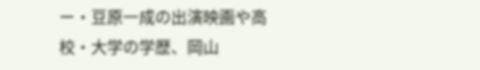ー・豆原一成の出演映画や高校・大学の学歴、岡山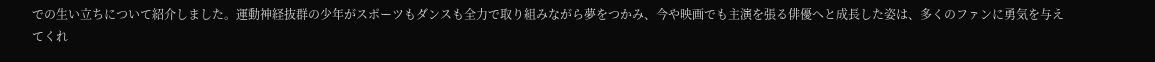での生い立ちについて紹介しました。運動神経抜群の少年がスポーツもダンスも全力で取り組みながら夢をつかみ、今や映画でも主演を張る俳優へと成長した姿は、多くのファンに勇気を与えてくれ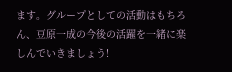ます。グループとしての活動はもちろん、豆原一成の今後の活躍を一緒に楽しんでいきましょう!